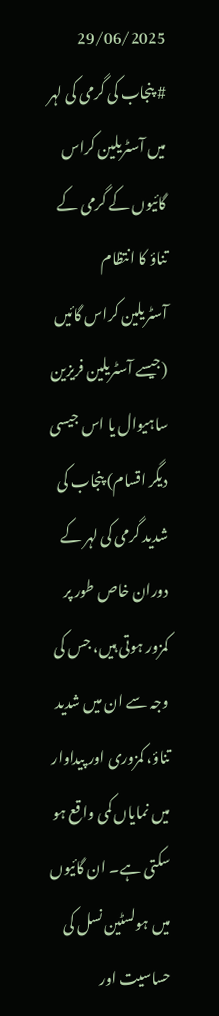29/06/2025
# پنجاب کی گرمی کی لہر میں آسٹریلین کراس گائیوں کے گرمی کے تناؤ کا انتظام
آسٹریلین کراس گائیں (جیسے آسٹریلین فریزین ساہیوال یا اس جیسی دیگر اقسام) پنجاب کی شدید گرمی کی لہر کے دوران خاص طور پر کمزور ہوتی ہیں، جس کی وجہ سے ان میں شدید تناؤ، کمزوری اور پیداوار میں نمایاں کمی واقع ہو سکتی ہے۔ ان گائیوں میں ہولسٹین نسل کی حساسیت اور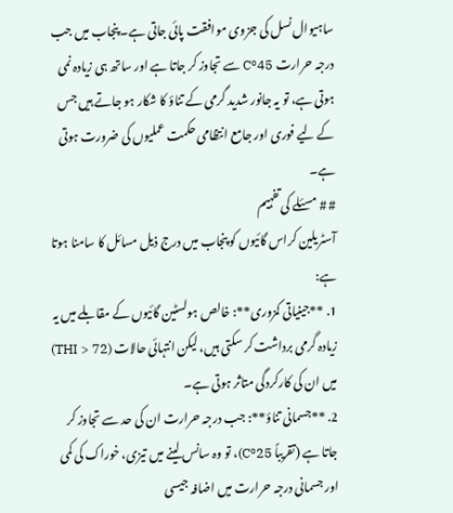ساہیوال نسل کی جزوی موافقت پائی جاتی ہے۔ پنجاب میں جب درجہ حرارت 45°C سے تجاوز کر جاتا ہے اور ساتھ ہی زیادہ نمی ہوتی ہے، تو یہ جانور شدید گرمی کے تناؤ کا شکار ہو جاتے ہیں جس کے لیے فوری اور جامع انتظامی حکمت عملیوں کی ضرورت ہوتی ہے۔
# # مسئلے کی تفہیم
آسٹریلین کراس گائیوں کو پنجاب میں درج ذیل مسائل کا سامنا ہوتا ہے:
1. **جینیاتی کمزوری**: خالص ہولسٹین گائیوں کے مقابلے میں یہ زیادہ گرمی برداشت کر سکتی ہیں، لیکن انتہائی حالات (THI > 72) میں ان کی کارکردگی متاثر ہوتی ہے۔
2. **جسمانی تناؤ**: جب درجہ حرارت ان کی حد سے تجاوز کر جاتا ہے (تقریباً 25°C)، تو وہ سانس لینے میں تیزی، خوراک کی کمی اور جسمانی درجہ حرارت میں اضافہ جیسی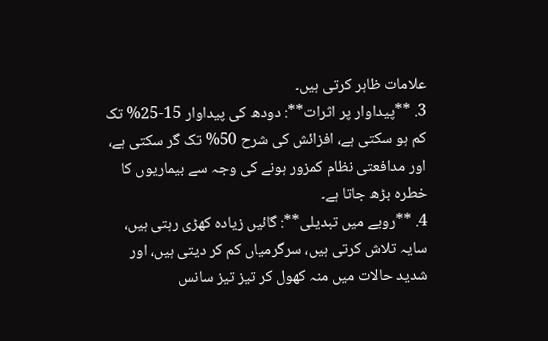علامات ظاہر کرتی ہیں۔
3. **پیداوار پر اثرات**: دودھ کی پیداوار 15-25% تک کم ہو سکتی ہے، افزائش کی شرح 50% تک گر سکتی ہے، اور مدافعتی نظام کمزور ہونے کی وجہ سے بیماریوں کا خطرہ بڑھ جاتا ہے۔
4. **رویے میں تبدیلی**: گائیں زیادہ کھڑی رہتی ہیں، سایہ تلاش کرتی ہیں، سرگرمیاں کم کر دیتی ہیں، اور شدید حالات میں منہ کھول کر تیز تیز سانس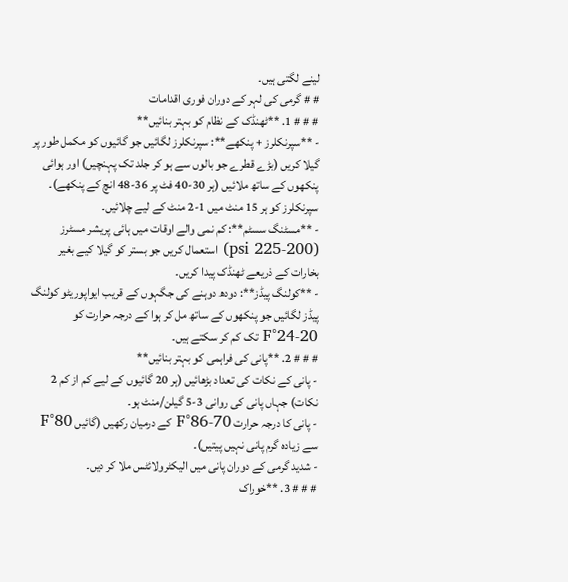لینے لگتی ہیں۔
# # گرمی کی لہر کے دوران فوری اقدامات
# # # 1. **ٹھنڈک کے نظام کو بہتر بنائیں**
- **سپرنکلرز + پنکھے**: سپرنکلرز لگائیں جو گائیوں کو مکمل طور پر گیلا کریں (بڑے قطرے جو بالوں سے ہو کر جلد تک پہنچیں) اور ہوائی پنکھوں کے ساتھ ملائیں (ہر 30-40 فٹ پر 36-48 انچ کے پنکھے)۔ سپرنکلرز کو ہر 15 منٹ میں 1-2 منٹ کے لیے چلائیں۔
- **مسٹنگ سسٹم**: کم نمی والے اوقات میں ہائی پریشر مسٹرز (200-225 psi) استعمال کریں جو بستر کو گیلا کیے بغیر بخارات کے ذریعے ٹھنڈک پیدا کریں۔
- **کولنگ پیڈز**: دودھ دوہنے کی جگہوں کے قریب ایواپوریٹو کولنگ پیڈز لگائیں جو پنکھوں کے ساتھ مل کر ہوا کے درجہ حرارت کو 20-24°F تک کم کر سکتے ہیں۔
# # # 2. **پانی کی فراہمی کو بہتر بنائیں**
- پانی کے نکات کی تعداد بڑھائیں (ہر 20 گائیوں کے لیے کم از کم 2 نکات) جہاں پانی کی روانی 3-5 گیلن/منٹ ہو۔
- پانی کا درجہ حرارت 70-86°F کے درمیان رکھیں (گائیں 80°F سے زیادہ گرم پانی نہیں پیتیں)۔
- شدید گرمی کے دوران پانی میں الیکٹرولائٹس ملا کر دیں۔
# # # 3. **خوراک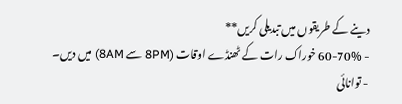دینے کے طریقوں میں تبدیلی کریں**
- 60-70% خوراک رات کے ٹھنڈے اوقات (8PM سے 8AM) میں دیں۔
- توانائی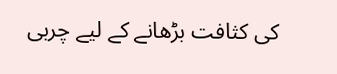کی کثافت بڑھانے کے لیے چربی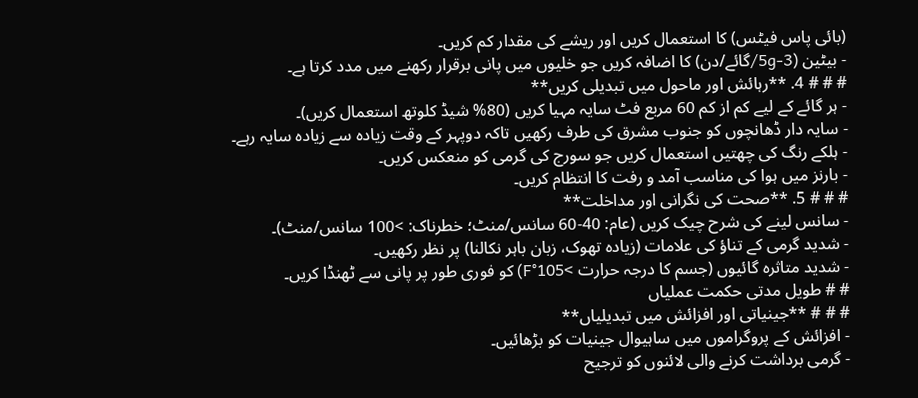(بائی پاس فیٹس) کا استعمال کریں اور ریشے کی مقدار کم کریں۔
- بیٹین (3-5g/گائے/دن) کا اضافہ کریں جو خلیوں میں پانی برقرار رکھنے میں مدد کرتا ہے۔
# # # 4. **رہائش اور ماحول میں تبدیلی کریں**
- ہر گائے کے لیے کم از کم 60 مربع فٹ سایہ مہیا کریں (80% شیڈ کلوتھ استعمال کریں)۔
- سایہ دار ڈھانچوں کو جنوب مشرق کی طرف رکھیں تاکہ دوپہر کے وقت زیادہ سے زیادہ سایہ رہے۔
- ہلکے رنگ کی چھتیں استعمال کریں جو سورج کی گرمی کو منعکس کریں۔
- بارنز میں ہوا کی مناسب آمد و رفت کا انتظام کریں۔
# # # 5. **صحت کی نگرانی اور مداخلت**
- سانس لینے کی شرح چیک کریں (عام: 40-60 سانس/منٹ؛ خطرناک: >100 سانس/منٹ)۔
- شدید گرمی کے تناؤ کی علامات (زیادہ تھوک، زبان باہر نکالنا) پر نظر رکھیں۔
- شدید متاثرہ گائیوں (جسم کا درجہ حرارت >105°F) کو فوری طور پر پانی سے ٹھنڈا کریں۔
# # طویل مدتی حکمت عملیاں
# # # **جینیاتی اور افزائش میں تبدیلیاں**
- افزائش کے پروگراموں میں ساہیوال جینیات کو بڑھائیں۔
- گرمی برداشت کرنے والی لائنوں کو ترجیح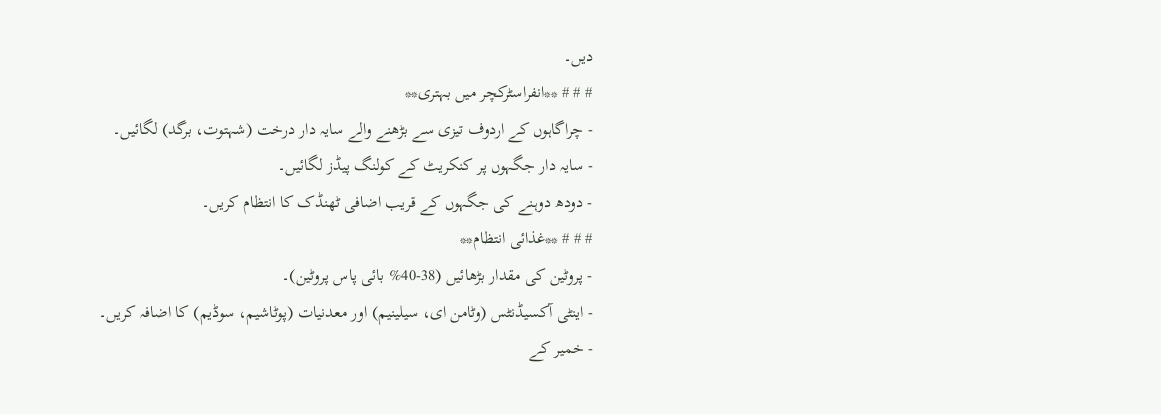دیں۔
# # # **انفراسٹرکچر میں بہتری**
- چراگاہوں کے اردوف تیزی سے بڑھنے والے سایہ دار درخت (شہتوت، برگد) لگائیں۔
- سایہ دار جگہوں پر کنکریٹ کے کولنگ پیڈز لگائیں۔
- دودھ دوہنے کی جگہوں کے قریب اضافی ٹھنڈک کا انتظام کریں۔
# # # **غذائی انتظام**
- پروٹین کی مقدار بڑھائیں (38-40% بائی پاس پروٹین)۔
- اینٹی آکسیڈنٹس (وٹامن ای، سیلینیم) اور معدنیات (پوٹاشیم، سوڈیم) کا اضافہ کریں۔
- خمیر کے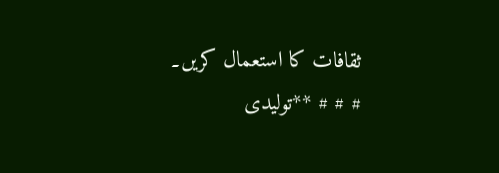ثقافات کا استعمال کریں۔
# # # **تولیدی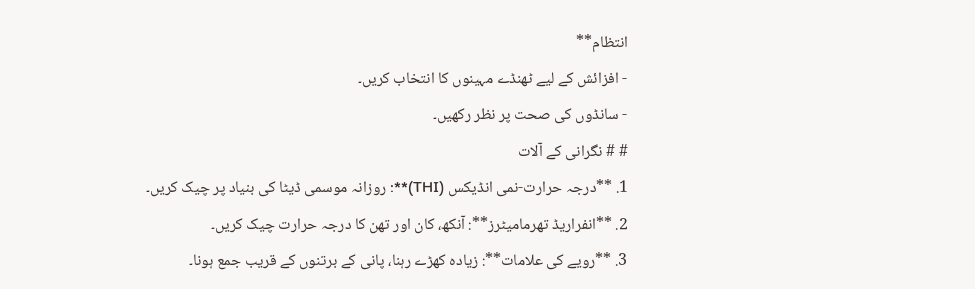انتظام**
- افزائش کے لیے ٹھنڈے مہینوں کا انتخاب کریں۔
- سانڈوں کی صحت پر نظر رکھیں۔
# # نگرانی کے آلات
1. **درجہ حرارت-نمی انڈیکس (THI)**: روزانہ موسمی ڈیٹا کی بنیاد پر چیک کریں۔
2. **انفراریڈ تھرمامیٹرز**: آنکھ، کان اور تھن کا درجہ حرارت چیک کریں۔
3. **رویے کی علامات**: زیادہ کھڑے رہنا، پانی کے برتنوں کے قریب جمع ہونا۔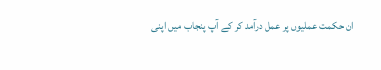ان حکمت عملیوں پر عمل درآمد کر کے آپ پنجاب میں اپنی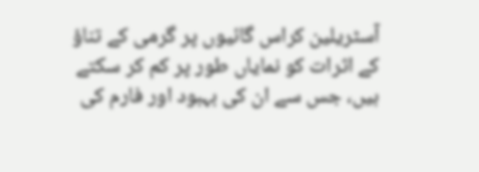آسٹریلین کراس گائیوں پر گرمی کے تناؤ کے اثرات کو نمایاں طور پر کم کر سکتے ہیں، جس سے ان کی بہبود اور فارم کی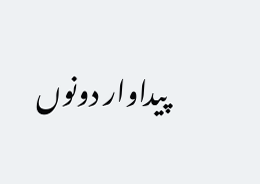پیداوار دونوں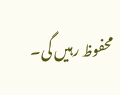محفوظ رہیں گی۔